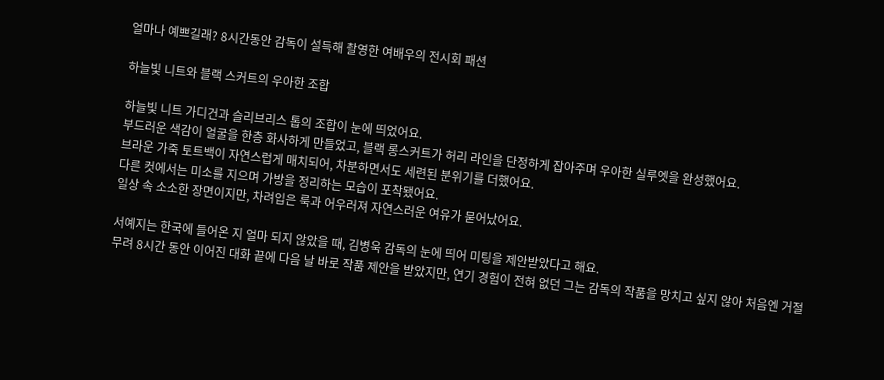얼마나 예쁘길래? 8시간동안 감독이 설득해 촬영한 여배우의 전시회 패션

하늘빛 니트와 블랙 스커트의 우아한 조합

하늘빛 니트 가디건과 슬리브리스 톱의 조합이 눈에 띄었어요.
부드러운 색감이 얼굴을 한층 화사하게 만들었고, 블랙 롱스커트가 허리 라인을 단정하게 잡아주며 우아한 실루엣을 완성했어요.
브라운 가죽 토트백이 자연스럽게 매치되어, 차분하면서도 세련된 분위기를 더했어요.
다른 컷에서는 미소를 지으며 가방을 정리하는 모습이 포착됐어요.
일상 속 소소한 장면이지만, 차려입은 룩과 어우러져 자연스러운 여유가 묻어났어요.

서예지는 한국에 들어온 지 얼마 되지 않았을 때, 김병욱 감독의 눈에 띄어 미팅을 제안받았다고 해요.
무려 8시간 동안 이어진 대화 끝에 다음 날 바로 작품 제안을 받았지만, 연기 경험이 전혀 없던 그는 감독의 작품을 망치고 싶지 않아 처음엔 거절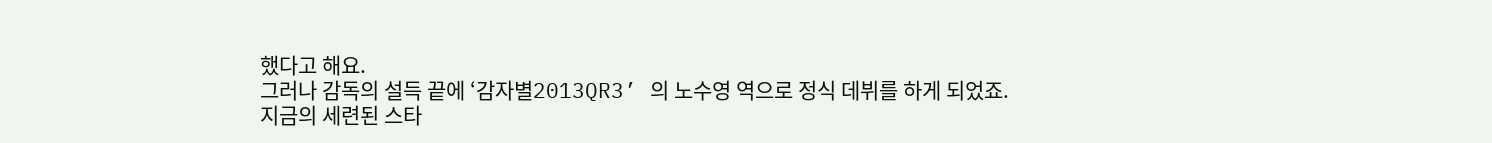했다고 해요.
그러나 감독의 설득 끝에 ‘감자별2013QR3’ 의 노수영 역으로 정식 데뷔를 하게 되었죠.
지금의 세련된 스타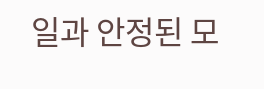일과 안정된 모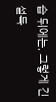습 뒤에는, 그렇게 긴 설득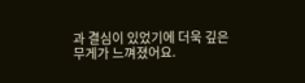과 결심이 있었기에 더욱 깊은 무게가 느껴졌어요.